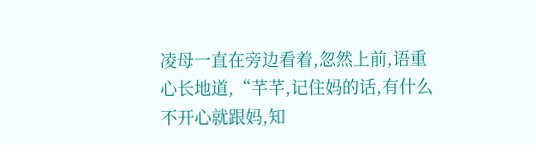凌母一直在旁边看着,忽然上前,语重心长地道,“芊芊,记住妈的话,有什么不开心就跟妈,知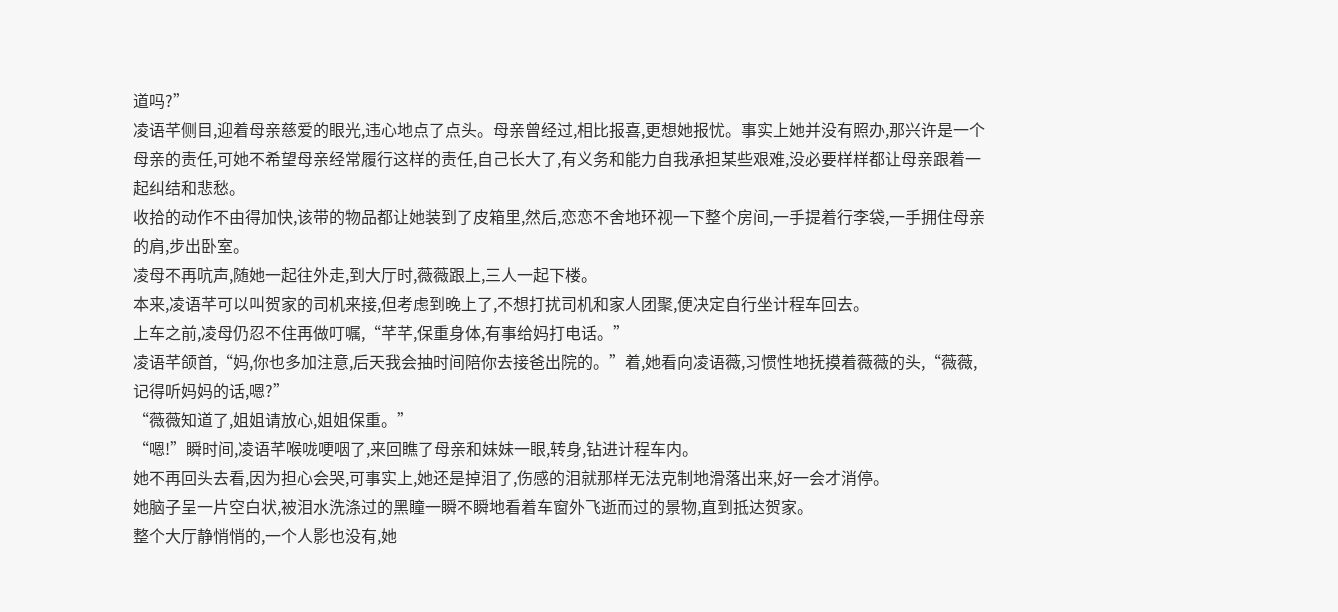道吗?”
凌语芊侧目,迎着母亲慈爱的眼光,违心地点了点头。母亲曾经过,相比报喜,更想她报忧。事实上她并没有照办,那兴许是一个母亲的责任,可她不希望母亲经常履行这样的责任,自己长大了,有义务和能力自我承担某些艰难,没必要样样都让母亲跟着一起纠结和悲愁。
收拾的动作不由得加快,该带的物品都让她装到了皮箱里,然后,恋恋不舍地环视一下整个房间,一手提着行李袋,一手拥住母亲的肩,步出卧室。
凌母不再吭声,随她一起往外走,到大厅时,薇薇跟上,三人一起下楼。
本来,凌语芊可以叫贺家的司机来接,但考虑到晚上了,不想打扰司机和家人团聚,便决定自行坐计程车回去。
上车之前,凌母仍忍不住再做叮嘱,“芊芊,保重身体,有事给妈打电话。”
凌语芊颌首,“妈,你也多加注意,后天我会抽时间陪你去接爸出院的。”着,她看向凌语薇,习惯性地抚摸着薇薇的头,“薇薇,记得听妈妈的话,嗯?”
“薇薇知道了,姐姐请放心,姐姐保重。”
“嗯!”瞬时间,凌语芊喉咙哽咽了,来回瞧了母亲和妹妹一眼,转身,钻进计程车内。
她不再回头去看,因为担心会哭,可事实上,她还是掉泪了,伤感的泪就那样无法克制地滑落出来,好一会才消停。
她脑子呈一片空白状,被泪水洗涤过的黑瞳一瞬不瞬地看着车窗外飞逝而过的景物,直到抵达贺家。
整个大厅静悄悄的,一个人影也没有,她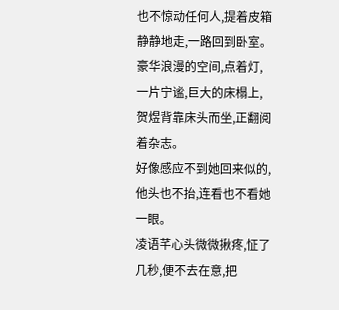也不惊动任何人,提着皮箱静静地走,一路回到卧室。
豪华浪漫的空间,点着灯,一片宁谧,巨大的床榻上,贺煜背靠床头而坐,正翻阅着杂志。
好像感应不到她回来似的,他头也不抬,连看也不看她一眼。
凌语芊心头微微揪疼,怔了几秒,便不去在意,把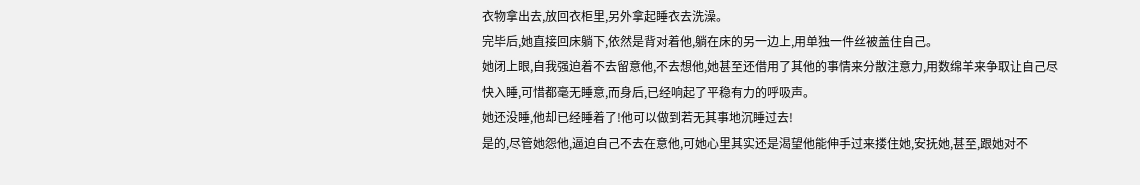衣物拿出去,放回衣柜里,另外拿起睡衣去洗澡。
完毕后,她直接回床躺下,依然是背对着他,躺在床的另一边上,用单独一件丝被盖住自己。
她闭上眼,自我强迫着不去留意他,不去想他,她甚至还借用了其他的事情来分散注意力,用数绵羊来争取让自己尽快入睡,可惜都毫无睡意,而身后,已经响起了平稳有力的呼吸声。
她还没睡,他却已经睡着了!他可以做到若无其事地沉睡过去!
是的,尽管她怨他,逼迫自己不去在意他,可她心里其实还是渴望他能伸手过来搂住她,安抚她,甚至,跟她对不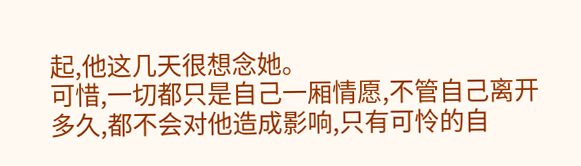起,他这几天很想念她。
可惜,一切都只是自己一厢情愿,不管自己离开多久,都不会对他造成影响,只有可怜的自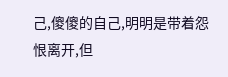己,傻傻的自己,明明是带着怨恨离开,但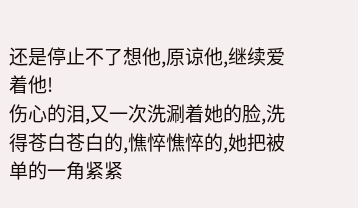还是停止不了想他,原谅他,继续爱着他!
伤心的泪,又一次洗涮着她的脸,洗得苍白苍白的,憔悴憔悴的,她把被单的一角紧紧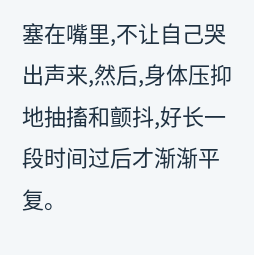塞在嘴里,不让自己哭出声来,然后,身体压抑地抽搐和颤抖,好长一段时间过后才渐渐平复。